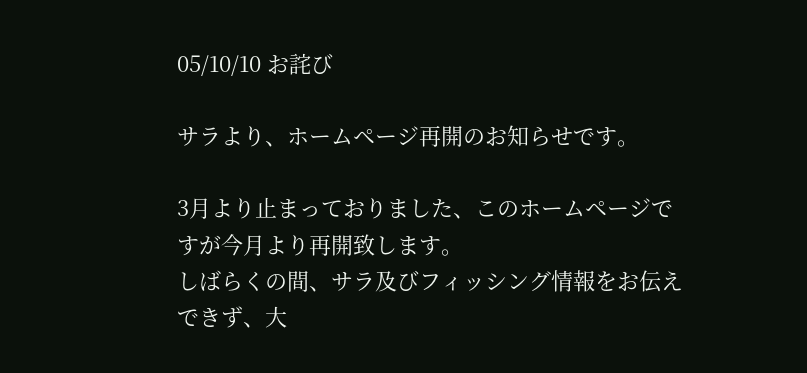05/10/10 お詫び

サラより、ホームページ再開のお知らせです。

3月より止まっておりました、このホームページですが今月より再開致します。
しばらくの間、サラ及びフィッシング情報をお伝えできず、大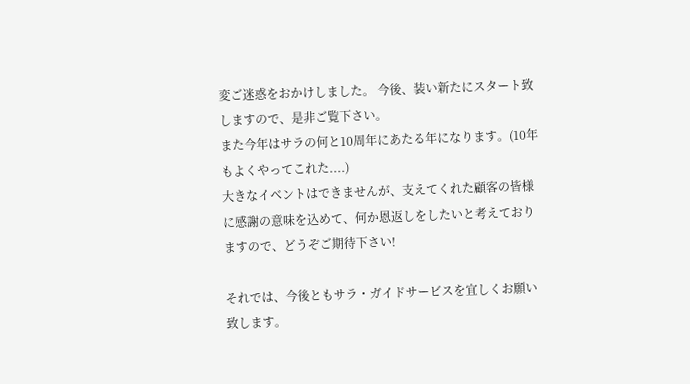変ご迷惑をおかけしました。 今後、装い新たにスタート致しますので、是非ご覧下さい。
また今年はサラの何と10周年にあたる年になります。(10年もよくやってこれた....)
大きなイベントはできませんが、支えてくれた顧客の皆様に感謝の意味を込めて、何か恩返しをしたいと考えておりますので、どうぞご期待下さい!

それでは、今後ともサラ・ガイドサービスを宜しくお願い致します。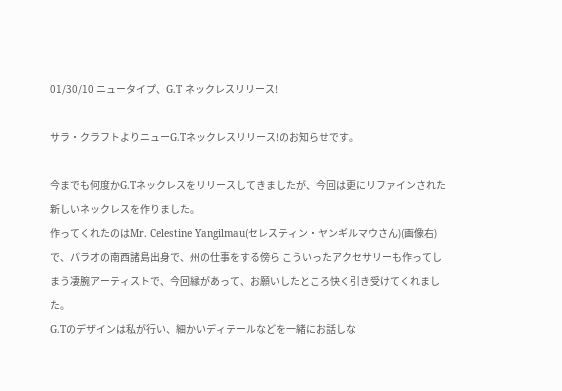01/30/10 ニュータイプ、G.T ネックレスリリース!

サラ・クラフトよりニューG.Tネックレスリリース!のお知らせです。

今までも何度かG.Tネックレスをリリースしてきましたが、今回は更にリファインされた新しいネックレスを作りました。
作ってくれたのはMr. Celestine Yangilmau(セレスティン・ヤンギルマウさん)(画像右)で、パラオの南西諸島出身で、州の仕事をする傍ら こういったアクセサリーも作ってしまう凄腕アーティストで、今回縁があって、お願いしたところ快く引き受けてくれました。
G.Tのデザインは私が行い、細かいディテールなどを一緒にお話しな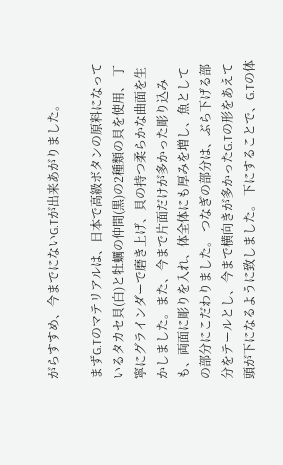がらすすめ、今までにないG.Tが出来あがりました。

まずG.Tのマテリアルは、日本で高級ボタンの原料になっているタカセ貝(白)と牡蠣の仲間(黒)の2種類の貝を使用、 丁寧にグラインダーで磨き上げ、貝の持つ柔らかな曲面を生かしました。また、今まで片面だけが多かった彫り込みも、両面に彫りを入れ、体全体にも厚みを増し、魚としての部分にこだわりました。 つなぎの部分は、ぶら下げる部分をテールとし、今まで横向きが多かったG.Tの形をあえて頭が下になるように致しました。 下にすることで、G.Tの体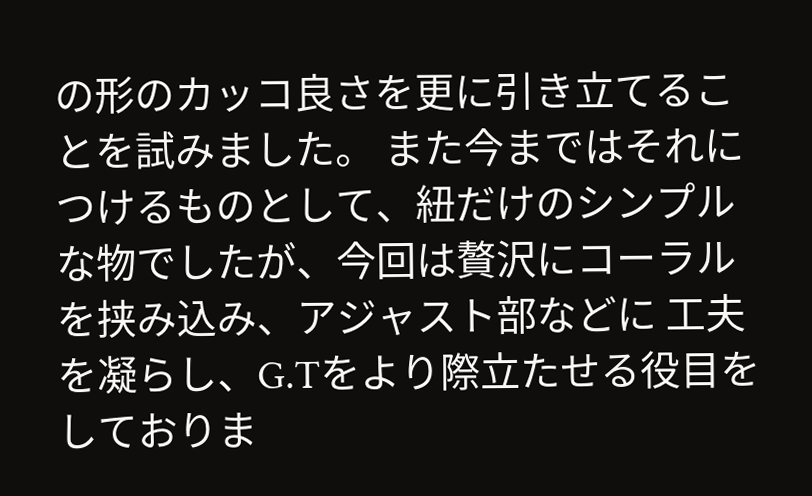の形のカッコ良さを更に引き立てることを試みました。 また今まではそれにつけるものとして、紐だけのシンプルな物でしたが、今回は贅沢にコーラルを挟み込み、アジャスト部などに 工夫を凝らし、G.Tをより際立たせる役目をしておりま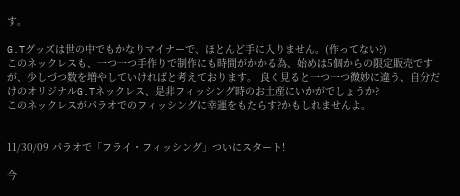す。

G.Tグッズは世の中でもかなりマイナーで、ほとんど手に入りません。(作ってない?)
このネックレスも、一つ一つ手作りで制作にも時間がかかる為、始めは5個からの限定販売ですが、少しづつ数を増やしていければと考えております。 良く見ると一つ一つ微妙に違う、自分だけのオリジナルG.Tネックレス、是非フィッシング時のお土産にいかがでしょうか?
このネックレスがパラオでのフィッシングに幸運をもたらす?かもしれませんよ。


11/30/09 パラオで「フライ・フィッシング」ついにスタート!

今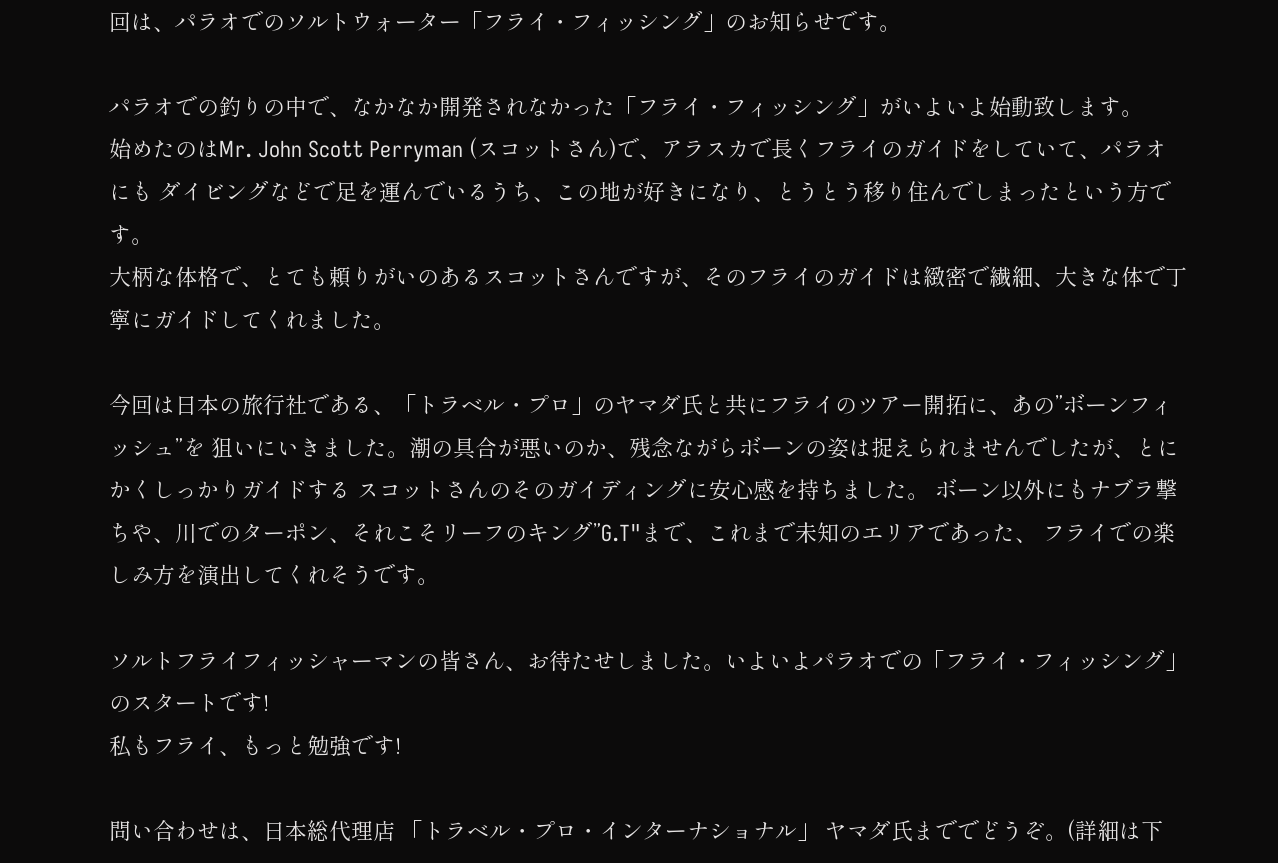回は、パラオでのソルトウォーター「フライ・フィッシング」のお知らせです。

パラオでの釣りの中で、なかなか開発されなかった「フライ・フィッシング」がいよいよ始動致します。
始めたのはMr. John Scott Perryman (スコットさん)で、アラスカで長くフライのガイドをしていて、パラオにも ダイビングなどで足を運んでいるうち、この地が好きになり、とうとう移り住んでしまったという方です。
大柄な体格で、とても頼りがいのあるスコットさんですが、そのフライのガイドは緻密で繊細、大きな体で丁寧にガイドしてくれました。

今回は日本の旅行社である、「トラベル・プロ」のヤマダ氏と共にフライのツアー開拓に、あの”ボーンフィッシュ”を 狙いにいきました。潮の具合が悪いのか、残念ながらボーンの姿は捉えられませんでしたが、とにかくしっかりガイドする スコットさんのそのガイディングに安心感を持ちました。 ボーン以外にもナブラ撃ちや、川でのターポン、それこそリーフのキング”G.T"まで、これまで未知のエリアであった、 フライでの楽しみ方を演出してくれそうです。

ソルトフライフィッシャーマンの皆さん、お待たせしました。いよいよパラオでの「フライ・フィッシング」のスタートです!
私もフライ、もっと勉強です!

問い合わせは、日本総代理店 「トラベル・プロ・インターナショナル」 ヤマダ氏まででどうぞ。(詳細は下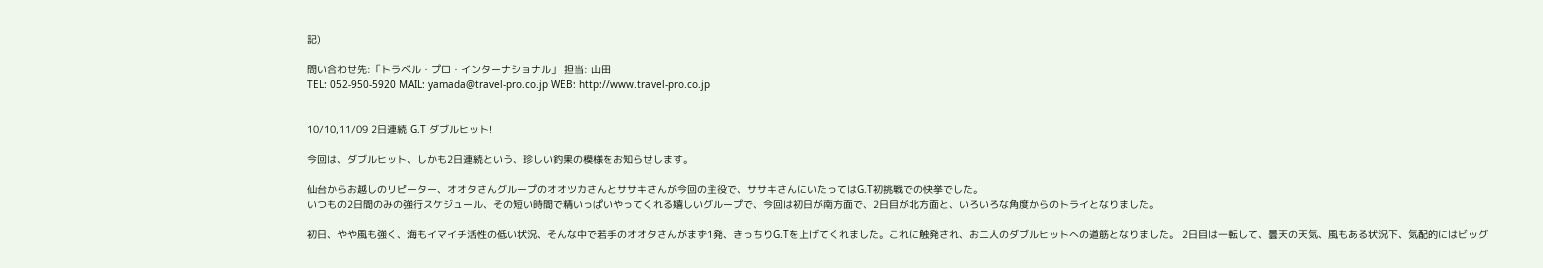記)

問い合わせ先:「トラベル・プロ・インターナショナル」 担当: 山田
TEL: 052-950-5920 MAIL: yamada@travel-pro.co.jp WEB: http://www.travel-pro.co.jp


10/10,11/09 2日連続 G.T ダブルヒット!

今回は、ダブルヒット、しかも2日連続という、珍しい釣果の模様をお知らせします。

仙台からお越しのリピーター、オオタさんグループのオオツカさんとササキさんが今回の主役で、ササキさんにいたってはG.T初挑戦での快挙でした。
いつもの2日間のみの強行スケジュール、その短い時間で精いっぱいやってくれる嬉しいグループで、今回は初日が南方面で、2日目が北方面と、いろいろな角度からのトライとなりました。

初日、やや風も強く、海もイマイチ活性の低い状況、そんな中で若手のオオタさんがまず1発、きっちりG.Tを上げてくれました。これに触発され、お二人のダブルヒットへの道筋となりました。 2日目は一転して、曇天の天気、風もある状況下、気配的にはビッグ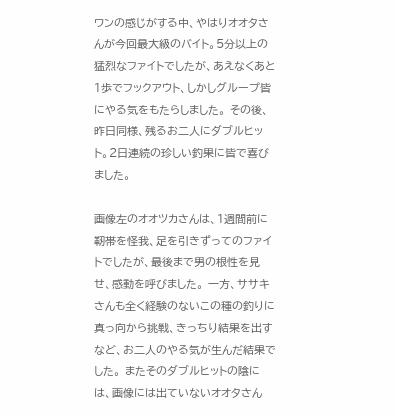ワンの感じがする中、やはりオオタさんが今回最大級のバイト。5分以上の猛烈なファイトでしたが、あえなくあと1歩でフックアウト、しかしグループ皆にやる気をもたらしました。 その後、昨日同様、残るお二人にダブルヒット。2日連続の珍しい釣果に皆で喜びました。

画像左のオオツカさんは、1週間前に靭帯を怪我、足を引きずってのファイトでしたが、最後まで男の根性を見せ、感動を呼びました。 一方、ササキさんも全く経験のないこの種の釣りに真っ向から挑戦、きっちり結果を出すなど、お二人のやる気が生んだ結果でした。 またそのダブルヒットの陰には、画像には出ていないオオタさん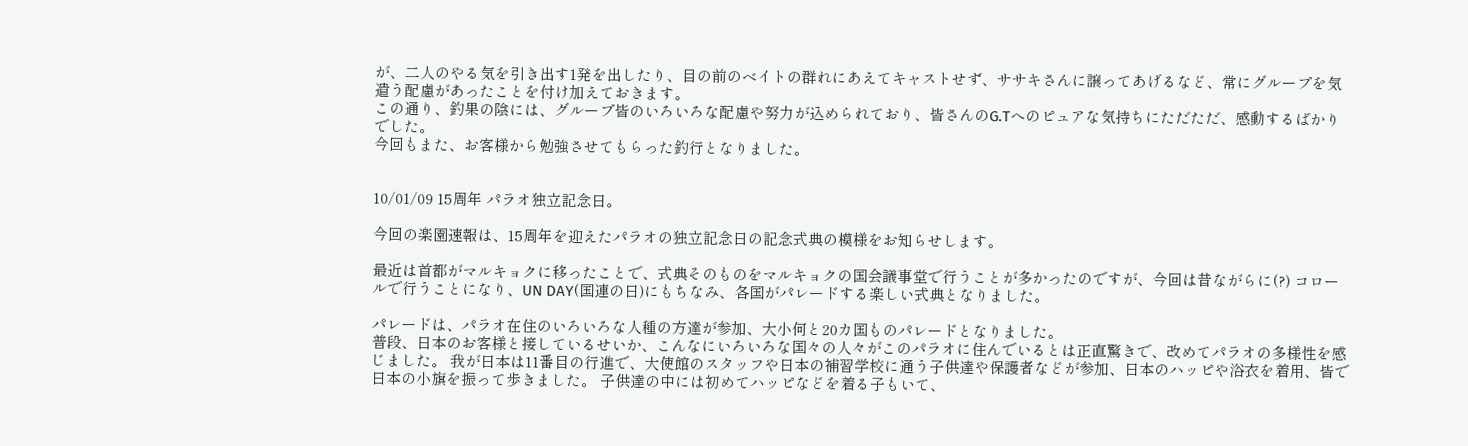が、二人のやる気を引き出す1発を出したり、目の前のベイトの群れにあえてキャストせず、ササキさんに譲ってあげるなど、常にグループを気遣う配慮があったことを付け加えておきます。
この通り、釣果の陰には、グループ皆のいろいろな配慮や努力が込められており、皆さんのG.Tへのピュアな気持ちにただただ、感動するばかりでした。
今回もまた、お客様から勉強させてもらった釣行となりました。


10/01/09 15周年 パラオ独立記念日。

今回の楽園速報は、15周年を迎えたパラオの独立記念日の記念式典の模様をお知らせします。

最近は首都がマルキョクに移ったことで、式典そのものをマルキョクの国会議事堂で行うことが多かったのですが、今回は昔ながらに(?) コロールで行うことになり、UN DAY(国連の日)にもちなみ、各国がパレードする楽しい式典となりました。

パレードは、パラオ在住のいろいろな人種の方達が参加、大小何と20カ国ものパレードとなりました。
普段、日本のお客様と接しているせいか、こんなにいろいろな国々の人々がこのパラオに住んでいるとは正直驚きで、改めてパラオの多様性を感じました。 我が日本は11番目の行進で、大使館のスタッフや日本の補習学校に通う子供達や保護者などが参加、日本のハッピや浴衣を着用、皆で日本の小旗を振って歩きました。 子供達の中には初めてハッピなどを着る子もいて、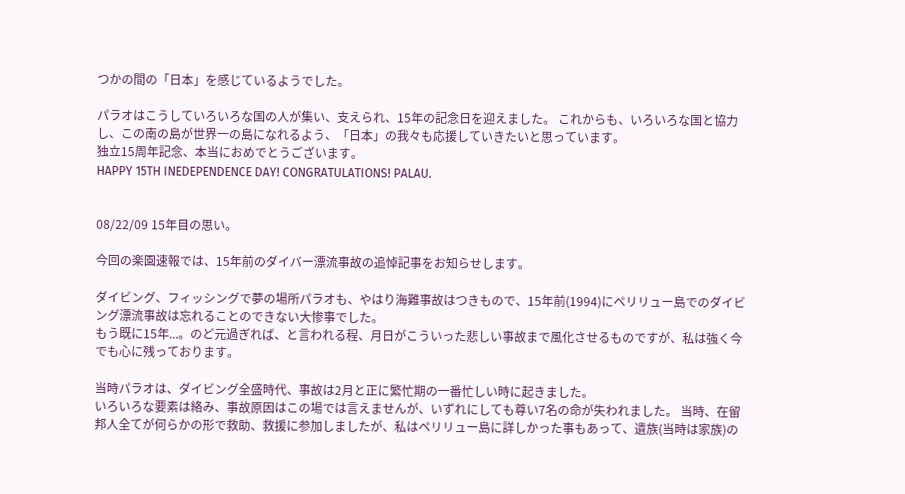つかの間の「日本」を感じているようでした。

パラオはこうしていろいろな国の人が集い、支えられ、15年の記念日を迎えました。 これからも、いろいろな国と協力し、この南の島が世界一の島になれるよう、「日本」の我々も応援していきたいと思っています。
独立15周年記念、本当におめでとうございます。
HAPPY 15TH INEDEPENDENCE DAY! CONGRATULATIONS! PALAU.


08/22/09 15年目の思い。

今回の楽園速報では、15年前のダイバー漂流事故の追悼記事をお知らせします。

ダイビング、フィッシングで夢の場所パラオも、やはり海難事故はつきもので、15年前(1994)にペリリュー島でのダイビング漂流事故は忘れることのできない大惨事でした。
もう既に15年...。のど元過ぎれば、と言われる程、月日がこういった悲しい事故まで風化させるものですが、私は強く今でも心に残っております。

当時パラオは、ダイビング全盛時代、事故は2月と正に繁忙期の一番忙しい時に起きました。
いろいろな要素は絡み、事故原因はこの場では言えませんが、いずれにしても尊い7名の命が失われました。 当時、在留邦人全てが何らかの形で救助、救援に参加しましたが、私はペリリュー島に詳しかった事もあって、遺族(当時は家族)の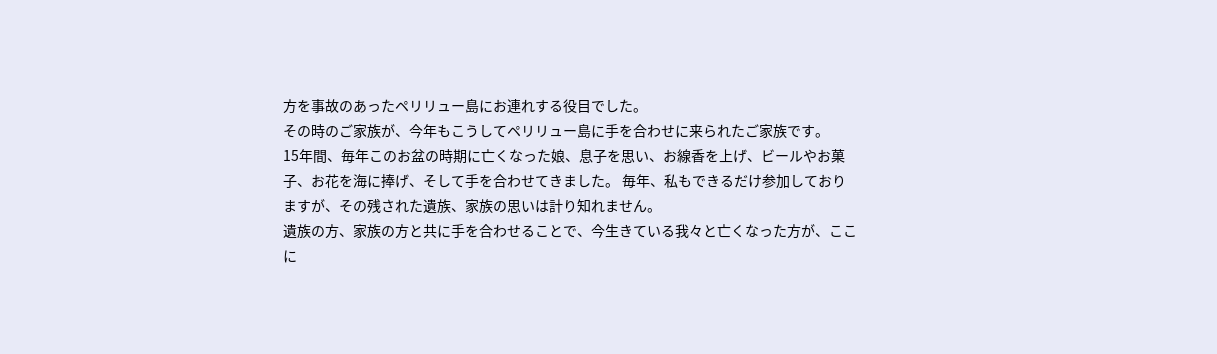方を事故のあったペリリュー島にお連れする役目でした。
その時のご家族が、今年もこうしてペリリュー島に手を合わせに来られたご家族です。
15年間、毎年このお盆の時期に亡くなった娘、息子を思い、お線香を上げ、ビールやお菓子、お花を海に捧げ、そして手を合わせてきました。 毎年、私もできるだけ参加しておりますが、その残された遺族、家族の思いは計り知れません。
遺族の方、家族の方と共に手を合わせることで、今生きている我々と亡くなった方が、ここに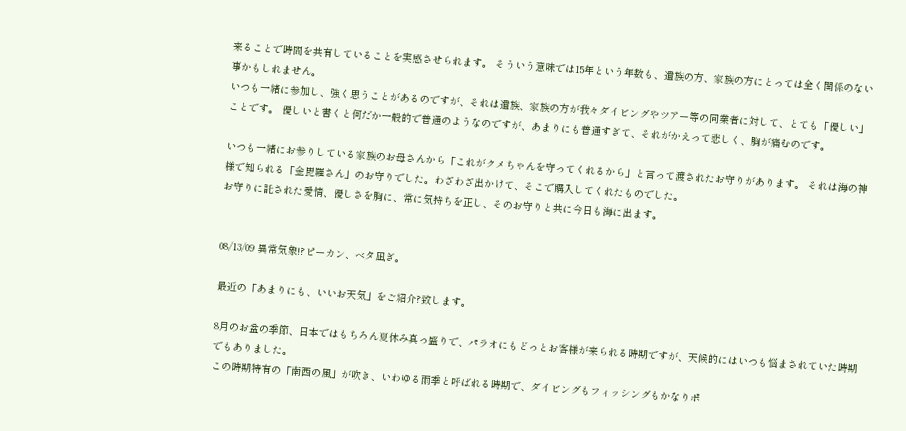来ることで時間を共有していることを実感させられます。 そういう意味では15年という年数も、遺族の方、家族の方にとっては全く関係のない事かもしれません。
いつも一緒に参加し、強く思うことがあるのですが、それは遺族、家族の方が我々ダイビングやツアー等の同業者に対して、とても「優しい」ことです。 優しいと書くと何だか一般的で普通のようなのですが、あまりにも普通すぎて、それがかえって悲しく、胸が痛むのです。

いつも一緒にお参りしている家族のお母さんから「これがクメちゃんを守ってくれるから」と言って渡されたお守りがあります。 それは海の神様で知られる「金毘羅さん」のお守りでした。わざわざ出かけて、そこで購入してくれたものでした。
お守りに託された愛情、優しさを胸に、常に気持ちを正し、そのお守りと共に今日も海に出ます。


08/13/09 異常気象!?ピーカン、ベタ凪ぎ。

最近の「あまりにも、いいお天気」をご紹介?致します。

8月のお盆の季節、日本ではもちろん夏休み真っ盛りで、パラオにもどっとお客様が来られる時期ですが、天候的にはいつも悩まされていた時期でもありました。
この時期特有の「南西の風」が吹き、いわゆる雨季と呼ばれる時期で、ダイビングもフィッシングもかなりポ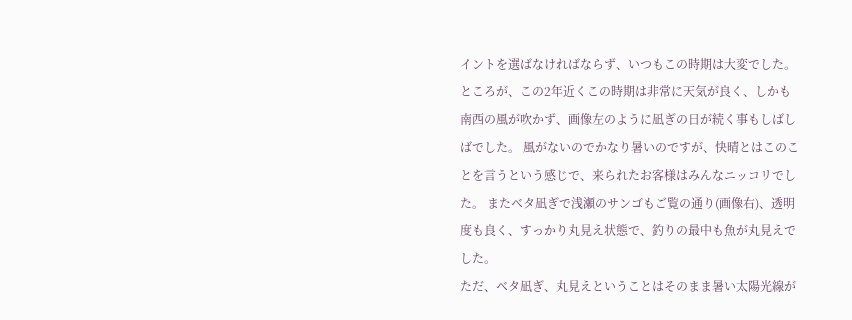イントを選ばなければならず、いつもこの時期は大変でした。 ところが、この2年近くこの時期は非常に天気が良く、しかも南西の風が吹かず、画像左のように凪ぎの日が続く事もしばしばでした。 風がないのでかなり暑いのですが、快晴とはこのことを言うという感じで、来られたお客様はみんなニッコリでした。 またベタ凪ぎで浅瀬のサンゴもご覧の通り(画像右)、透明度も良く、すっかり丸見え状態で、釣りの最中も魚が丸見えでした。
ただ、ベタ凪ぎ、丸見えということはそのまま暑い太陽光線が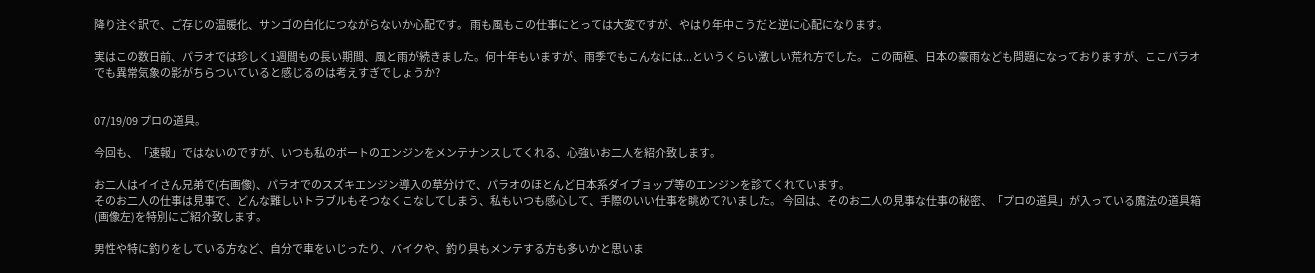降り注ぐ訳で、ご存じの温暖化、サンゴの白化につながらないか心配です。 雨も風もこの仕事にとっては大変ですが、やはり年中こうだと逆に心配になります。

実はこの数日前、パラオでは珍しく1週間もの長い期間、風と雨が続きました。何十年もいますが、雨季でもこんなには...というくらい激しい荒れ方でした。 この両極、日本の豪雨なども問題になっておりますが、ここパラオでも異常気象の影がちらついていると感じるのは考えすぎでしょうか?


07/19/09 プロの道具。

今回も、「速報」ではないのですが、いつも私のボートのエンジンをメンテナンスしてくれる、心強いお二人を紹介致します。

お二人はイイさん兄弟で(右画像)、パラオでのスズキエンジン導入の草分けで、パラオのほとんど日本系ダイブョップ等のエンジンを診てくれています。
そのお二人の仕事は見事で、どんな難しいトラブルもそつなくこなしてしまう、私もいつも感心して、手際のいい仕事を眺めて?いました。 今回は、そのお二人の見事な仕事の秘密、「プロの道具」が入っている魔法の道具箱(画像左)を特別にご紹介致します。

男性や特に釣りをしている方など、自分で車をいじったり、バイクや、釣り具もメンテする方も多いかと思いま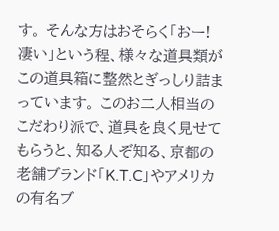す。 そんな方はおそらく「おー!凄い」という程、様々な道具類がこの道具箱に整然とぎっしり詰まっています。 このお二人相当のこだわり派で、道具を良く見せてもらうと、知る人ぞ知る、京都の老舗ブランド「K.T.C」やアメリカの有名ブ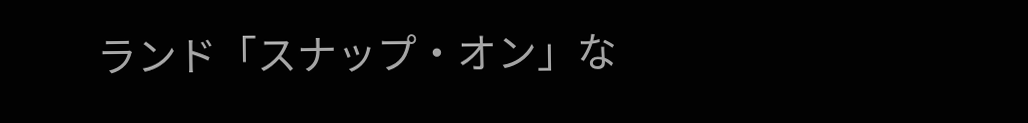ランド「スナップ・オン」な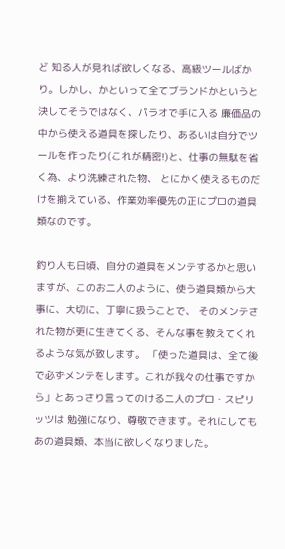ど 知る人が見れば欲しくなる、高級ツールばかり。しかし、かといって全てブランドかというと決してそうではなく、パラオで手に入る 廉価品の中から使える道具を探したり、あるいは自分でツールを作ったり(これが精密!)と、仕事の無駄を省く為、より洗練された物、 とにかく使えるものだけを揃えている、作業効率優先の正にプロの道具類なのです。

釣り人も日頃、自分の道具をメンテするかと思いますが、このお二人のように、使う道具類から大事に、大切に、丁寧に扱うことで、 そのメンテされた物が更に生きてくる、そんな事を教えてくれるような気が致します。 「使った道具は、全て後で必ずメンテをします。これが我々の仕事ですから」とあっさり言ってのける二人のプロ・スピリッツは 勉強になり、尊敬できます。それにしてもあの道具類、本当に欲しくなりました。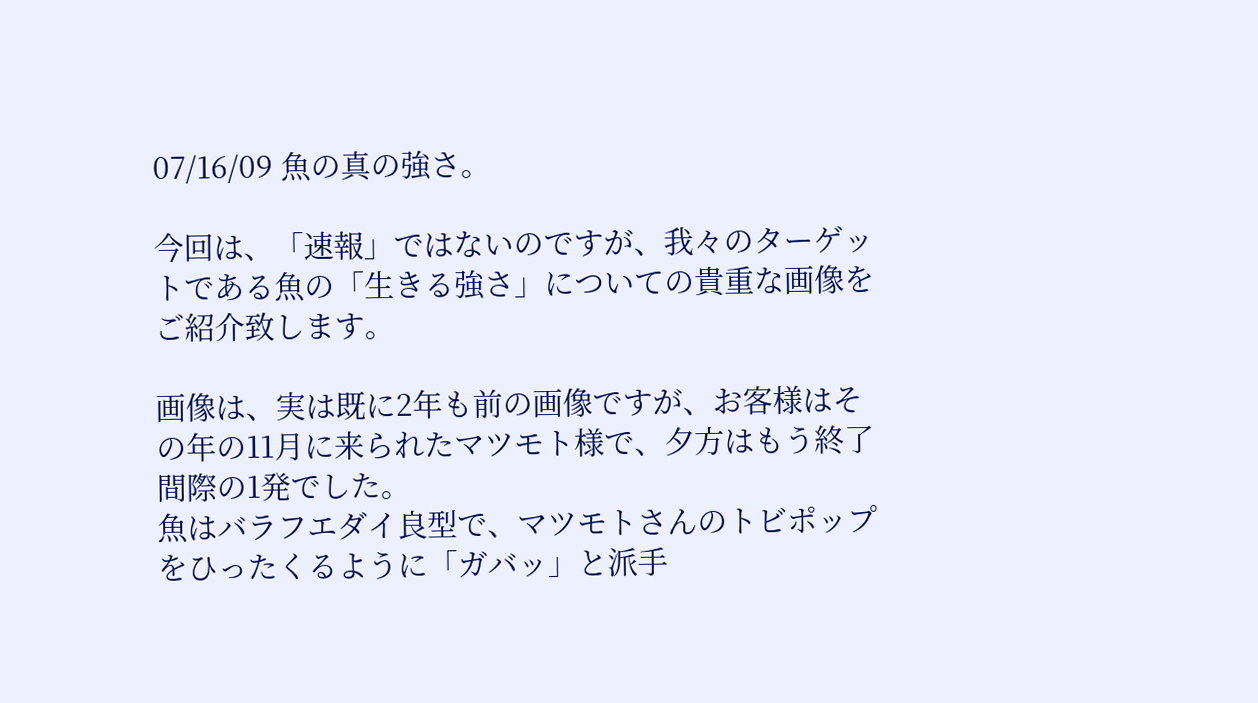07/16/09 魚の真の強さ。

今回は、「速報」ではないのですが、我々のターゲットである魚の「生きる強さ」についての貴重な画像をご紹介致します。

画像は、実は既に2年も前の画像ですが、お客様はその年の11月に来られたマツモト様で、夕方はもう終了間際の1発でした。
魚はバラフエダイ良型で、マツモトさんのトビポップをひったくるように「ガバッ」と派手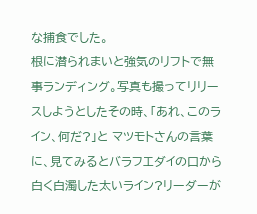な捕食でした。
根に潜られまいと強気のリフトで無事ランディング。写真も撮ってリリースしようとしたその時、「あれ、このライン、何だ?」と マツモトさんの言葉に、見てみるとバラフエダイの口から白く白濁した太いライン?リーダーが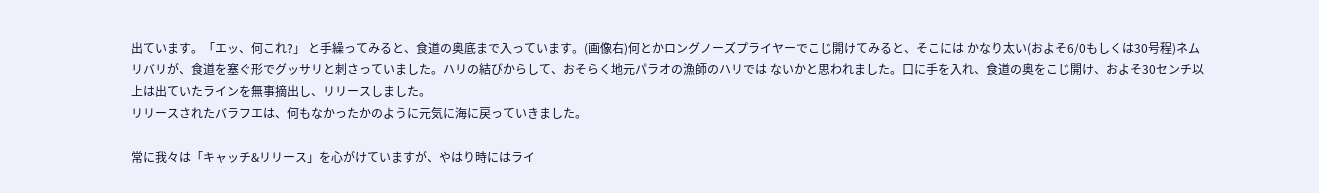出ています。「エッ、何これ?」 と手繰ってみると、食道の奥底まで入っています。(画像右)何とかロングノーズプライヤーでこじ開けてみると、そこには かなり太い(およそ6/0もしくは30号程)ネムリバリが、食道を塞ぐ形でグッサリと刺さっていました。ハリの結びからして、おそらく地元パラオの漁師のハリでは ないかと思われました。口に手を入れ、食道の奥をこじ開け、およそ30センチ以上は出ていたラインを無事摘出し、リリースしました。
リリースされたバラフエは、何もなかったかのように元気に海に戻っていきました。

常に我々は「キャッチ&リリース」を心がけていますが、やはり時にはライ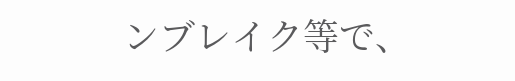ンブレイク等で、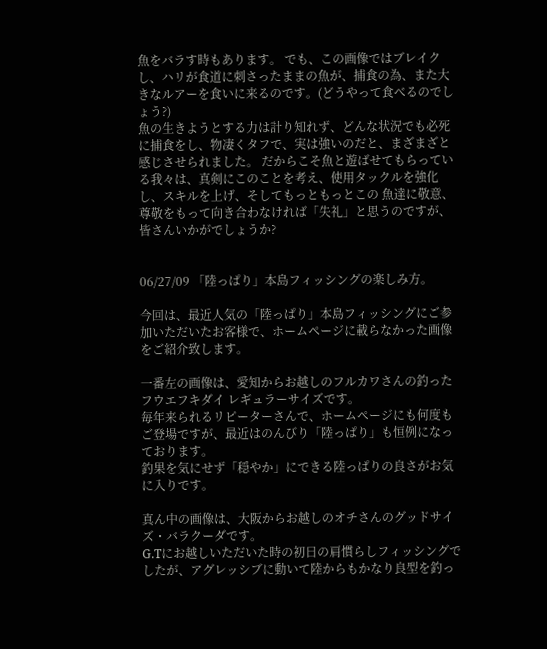魚をバラす時もあります。 でも、この画像ではブレイクし、ハリが食道に刺さったままの魚が、捕食の為、また大きなルアーを食いに来るのです。(どうやって食べるのでしょう?)
魚の生きようとする力は計り知れず、どんな状況でも必死に捕食をし、物凄くタフで、実は強いのだと、まざまざと感じさせられました。 だからこそ魚と遊ばせてもらっている我々は、真剣にこのことを考え、使用タックルを強化し、スキルを上げ、そしてもっともっとこの 魚達に敬意、尊敬をもって向き合わなければ「失礼」と思うのですが、皆さんいかがでしょうか?


06/27/09 「陸っぱり」本島フィッシングの楽しみ方。

今回は、最近人気の「陸っぱり」本島フィッシングにご参加いただいたお客様で、ホームページに載らなかった画像をご紹介致します。

一番左の画像は、愛知からお越しのフルカワさんの釣ったフウエフキダイ レギュラーサイズです。
毎年来られるリピーターさんで、ホームページにも何度もご登場ですが、最近はのんびり「陸っぱり」も恒例になっております。
釣果を気にせず「穏やか」にできる陸っぱりの良さがお気に入りです。

真ん中の画像は、大阪からお越しのオチさんのグッドサイズ・バラクーダです。
G.Tにお越しいただいた時の初日の肩慣らしフィッシングでしたが、アグレッシブに動いて陸からもかなり良型を釣っ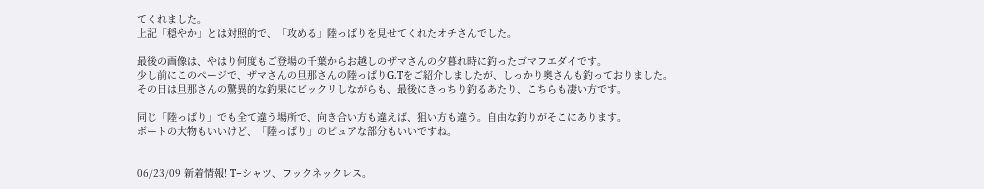てくれました。
上記「穏やか」とは対照的で、「攻める」陸っぱりを見せてくれたオチさんでした。

最後の画像は、やはり何度もご登場の千葉からお越しのザマさんの夕暮れ時に釣ったゴマフエダイです。
少し前にこのページで、ザマさんの旦那さんの陸っぱりG.Tをご紹介しましたが、しっかり奥さんも釣っておりました。
その日は旦那さんの驚異的な釣果にビックリしながらも、最後にきっちり釣るあたり、こちらも凄い方です。

同じ「陸っぱり」でも全て違う場所で、向き合い方も違えば、狙い方も違う。自由な釣りがそこにあります。
ボートの大物もいいけど、「陸っぱり」のピュアな部分もいいですね。


06/23/09 新着情報! T−シャツ、フックネックレス。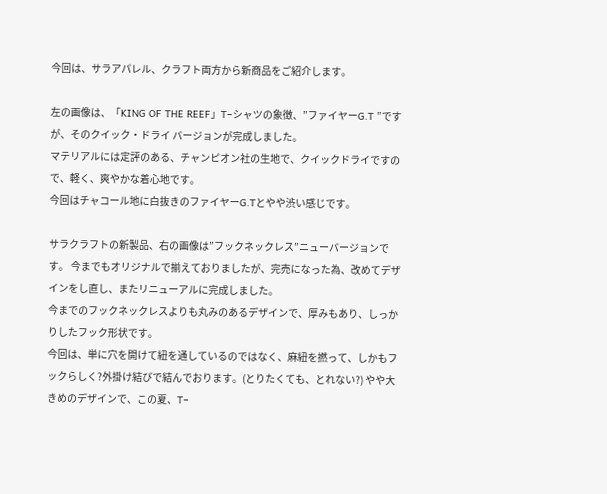今回は、サラアパレル、クラフト両方から新商品をご紹介します。

左の画像は、「KING OF THE REEF」T−シャツの象徴、”ファイヤーG.T ”ですが、そのクイック・ドライ バージョンが完成しました。
マテリアルには定評のある、チャンピオン社の生地で、クイックドライですので、軽く、爽やかな着心地です。
今回はチャコール地に白抜きのファイヤーG.Tとやや渋い感じです。

サラクラフトの新製品、右の画像は”フックネックレス”ニューバージョンです。 今までもオリジナルで揃えておりましたが、完売になった為、改めてデザインをし直し、またリニューアルに完成しました。
今までのフックネックレスよりも丸みのあるデザインで、厚みもあり、しっかりしたフック形状です。
今回は、単に穴を開けて紐を通しているのではなく、麻紐を撚って、しかもフックらしく?外掛け結びで結んでおります。(とりたくても、とれない?) やや大きめのデザインで、この夏、T−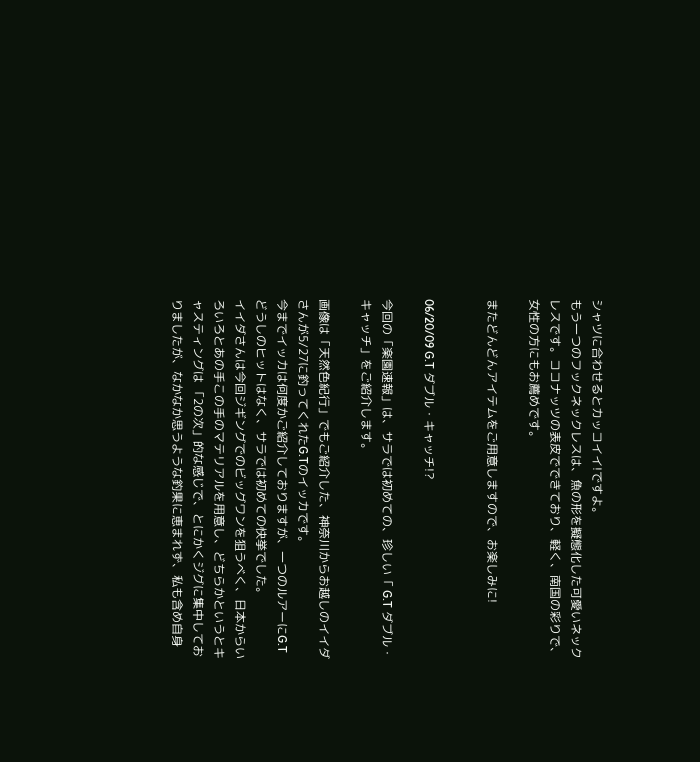シャツに合わせるとカッコイイ!ですよ。
もう一つのフックネックレスは、魚の形を擬態化した可愛いネックレスです。ココナッツの表皮でできており、軽く、南国の彩りで、女性の方にもお薦めです。

またどんどんアイテムをご用意しますので、お楽しみに!


06/20/09 G.T ダブル・キャッチ!?

今回の「楽園速報」は、サラでは初めての、珍しい「 G.T ダブル・キャッチ」をご紹介します。

画像は「天然色紀行」でもご紹介した、神奈川からお越しのイイダさんが5/27に釣ってくれたG.Tのイッカです。
今までイッカは何度かご紹介しておりますが、一つのルアーにG.Tどうしのヒットはなく、サラでは初めての快挙でした。
イイダさんは今回ジギングでのビッグワンを狙うべく、日本からいろいろとあの手この手のマテリアルを用意し、どちらかというとキャスティングは 「2の次」的な感じで、とにかくジグに集中しておりましたが、なかなか思うような釣果に恵まれず、私も含め自身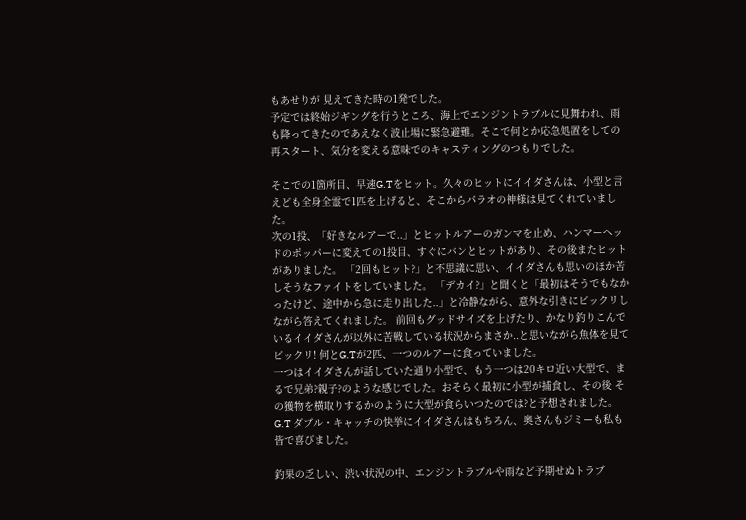もあせりが 見えてきた時の1発でした。
予定では終始ジギングを行うところ、海上でエンジントラブルに見舞われ、雨も降ってきたのであえなく波止場に緊急避難。そこで何とか応急処置をしての 再スタート、気分を変える意味でのキャスティングのつもりでした。

そこでの1箇所目、早速G.Tをヒット。久々のヒットにイイダさんは、小型と言えども全身全霊で1匹を上げると、そこからパラオの神様は見てくれていました。
次の1投、「好きなルアーで..」とヒットルアーのガンマを止め、ハンマーヘッドのポッパーに変えての1投目、すぐにバンとヒットがあり、その後またヒットがありました。 「2回もヒット?」と不思議に思い、イイダさんも思いのほか苦しそうなファイトをしていました。 「デカイ?」と聞くと「最初はそうでもなかったけど、途中から急に走り出した..」と冷静ながら、意外な引きにビックリしながら答えてくれました。 前回もグッドサイズを上げたり、かなり釣りこんでいるイイダさんが以外に苦戦している状況からまさか..と思いながら魚体を見てビックリ! 何とG.Tが2匹、一つのルアーに食っていました。
一つはイイダさんが話していた通り小型で、もう一つは20キロ近い大型で、まるで兄弟?親子?のような感じでした。おそらく最初に小型が捕食し、その後 その獲物を横取りするかのように大型が食らいつたのでは?と予想されました。 G.T ダブル・キャッチの快挙にイイダさんはもちろん、奥さんもジミーも私も皆で喜びました。

釣果の乏しい、渋い状況の中、エンジントラブルや雨など予期せぬトラブ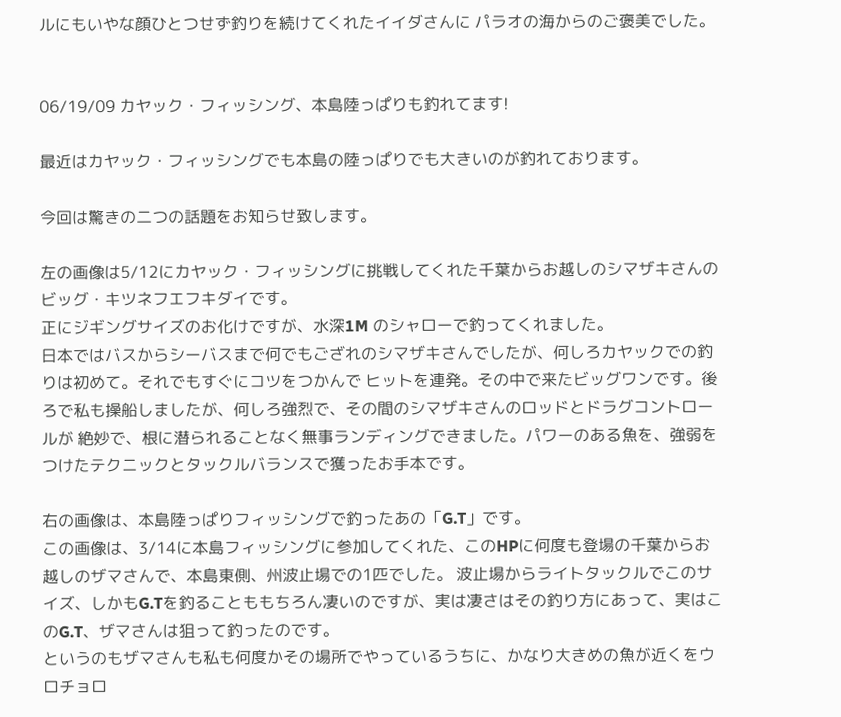ルにもいやな顔ひとつせず釣りを続けてくれたイイダさんに パラオの海からのご褒美でした。


06/19/09 カヤック・フィッシング、本島陸っぱりも釣れてます!

最近はカヤック・フィッシングでも本島の陸っぱりでも大きいのが釣れております。

今回は驚きの二つの話題をお知らせ致します。

左の画像は5/12にカヤック・フィッシングに挑戦してくれた千葉からお越しのシマザキさんのビッグ・キツネフエフキダイです。
正にジギングサイズのお化けですが、水深1M のシャローで釣ってくれました。
日本ではバスからシーバスまで何でもござれのシマザキさんでしたが、何しろカヤックでの釣りは初めて。それでもすぐにコツをつかんで ヒットを連発。その中で来たビッグワンです。後ろで私も操船しましたが、何しろ強烈で、その間のシマザキさんのロッドとドラグコントロールが 絶妙で、根に潜られることなく無事ランディングできました。パワーのある魚を、強弱をつけたテクニックとタックルバランスで獲ったお手本です。

右の画像は、本島陸っぱりフィッシングで釣ったあの「G.T」です。
この画像は、3/14に本島フィッシングに参加してくれた、このHPに何度も登場の千葉からお越しのザマさんで、本島東側、州波止場での1匹でした。 波止場からライトタックルでこのサイズ、しかもG.Tを釣ることももちろん凄いのですが、実は凄さはその釣り方にあって、実はこのG.T、ザマさんは狙って釣ったのです。
というのもザマさんも私も何度かその場所でやっているうちに、かなり大きめの魚が近くをウロチョロ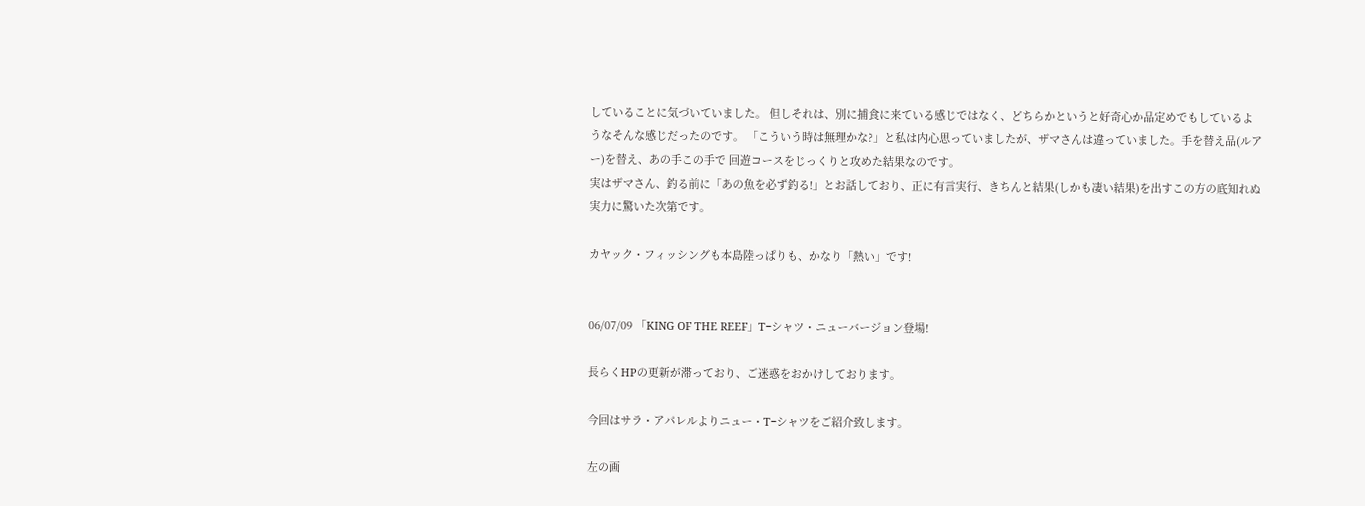していることに気づいていました。 但しそれは、別に捕食に来ている感じではなく、どちらかというと好奇心か品定めでもしているようなそんな感じだったのです。 「こういう時は無理かな?」と私は内心思っていましたが、ザマさんは違っていました。手を替え品(ルアー)を替え、あの手この手で 回遊コースをじっくりと攻めた結果なのです。
実はザマさん、釣る前に「あの魚を必ず釣る!」とお話しており、正に有言実行、きちんと結果(しかも凄い結果)を出すこの方の底知れぬ実力に驚いた次第です。

カヤック・フィッシングも本島陸っぱりも、かなり「熱い」です!


06/07/09 「KING OF THE REEF」T−シャツ・ニューバージョン登場!

長らくHPの更新が滞っており、ご迷惑をおかけしております。

今回はサラ・アパレルよりニュー・T−シャツをご紹介致します。

左の画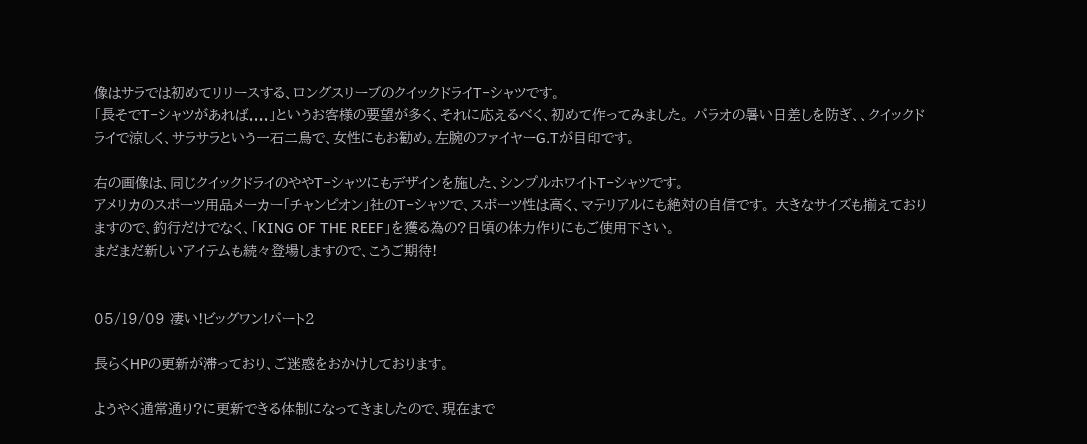像はサラでは初めてリリースする、ロングスリーブのクイックドライT−シャツです。
「長そでT−シャツがあれば....」というお客様の要望が多く、それに応えるべく、初めて作ってみました。 パラオの暑い日差しを防ぎ、、クイックドライで涼しく、サラサラという一石二鳥で、女性にもお勧め。左腕のファイヤーG.Tが目印です。

右の画像は、同じクイックドライのややT−シャツにもデザインを施した、シンプルホワイトT−シャツです。
アメリカのスポーツ用品メーカー「チャンピオン」社のT−シャツで、スポーツ性は高く、マテリアルにも絶対の自信です。 大きなサイズも揃えておりますので、釣行だけでなく、「KING OF THE REEF」を獲る為の?日頃の体力作りにもご使用下さい。
まだまだ新しいアイテムも続々登場しますので、こうご期待!


05/19/09 凄い!ビッグワン!パート2

長らくHPの更新が滞っており、ご迷惑をおかけしております。

ようやく通常通り?に更新できる体制になってきましたので、現在まで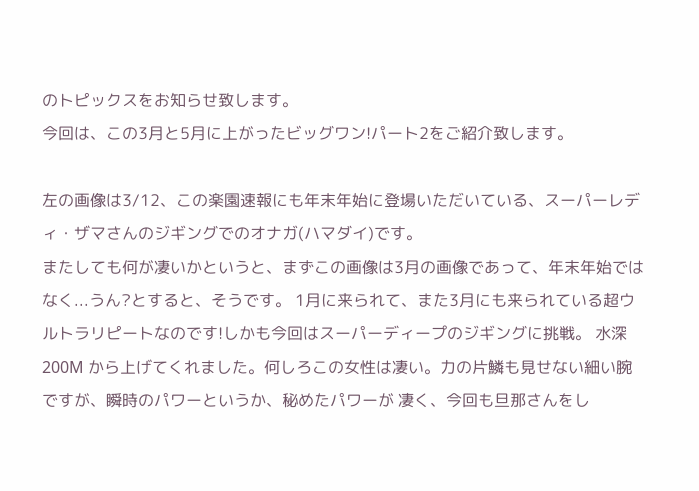のトピックスをお知らせ致します。
今回は、この3月と5月に上がったビッグワン!パート2をご紹介致します。

左の画像は3/12、この楽園速報にも年末年始に登場いただいている、スーパーレディ・ザマさんのジギングでのオナガ(ハマダイ)です。
またしても何が凄いかというと、まずこの画像は3月の画像であって、年末年始ではなく...うん?とすると、そうです。 1月に来られて、また3月にも来られている超ウルトラリピートなのです!しかも今回はスーパーディープのジギングに挑戦。 水深200M から上げてくれました。何しろこの女性は凄い。力の片鱗も見せない細い腕ですが、瞬時のパワーというか、秘めたパワーが 凄く、今回も旦那さんをし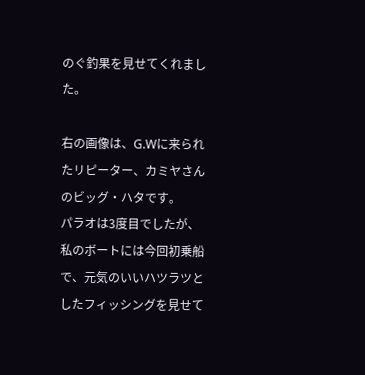のぐ釣果を見せてくれました。

右の画像は、G.Wに来られたリピーター、カミヤさんのビッグ・ハタです。
パラオは3度目でしたが、私のボートには今回初乗船で、元気のいいハツラツとしたフィッシングを見せて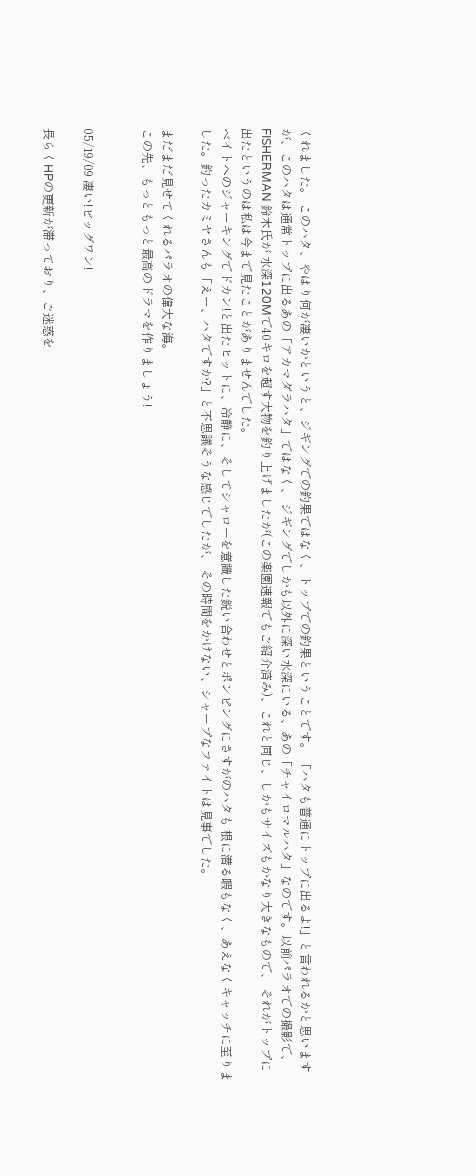くれました。 このハタ、やはり何が凄いかというと、ジギングでの釣果ではなく、トップでの釣果ということです。 「ハタも普通にトップに出るよ!」と言われるかと思いますが、このハタは通常トップに出るあの「アカマダラハタ」ではなく、 ジギングでしかも以外に深い水深にいる、あの「チャイロマルハタ」なのです。以前パラオでの撮影で、FISHERMAN 鈴木氏が 水深120Mで40キロを超す大物を釣り上げましたが(この楽園速報でもご紹介済み)、これと同じ、しかもサイズもかなり大きなもので、 それがトップに出たというのは私は今まで見たことがありませんでした。
ベイトへのジャーキングでドカン!と出たヒットに、冷静に、そしてシャローを意識した鋭い合わせとポンピングにさすがのハタも 根に潜る暇もなく、あえなくキャッチに至りました。釣ったカミヤさんも「えー、ハタですか?」と不思議そうな感じでしたが、 その時間をかけない、シャープなファイトは見事でした。

まだまだ見せてくれるパラオの偉大な海。
この先、もっともっと最高のドラマを作りましょう!


05/19/09 凄い!ビッグワン!

長らくHPの更新が滞っており、ご迷惑を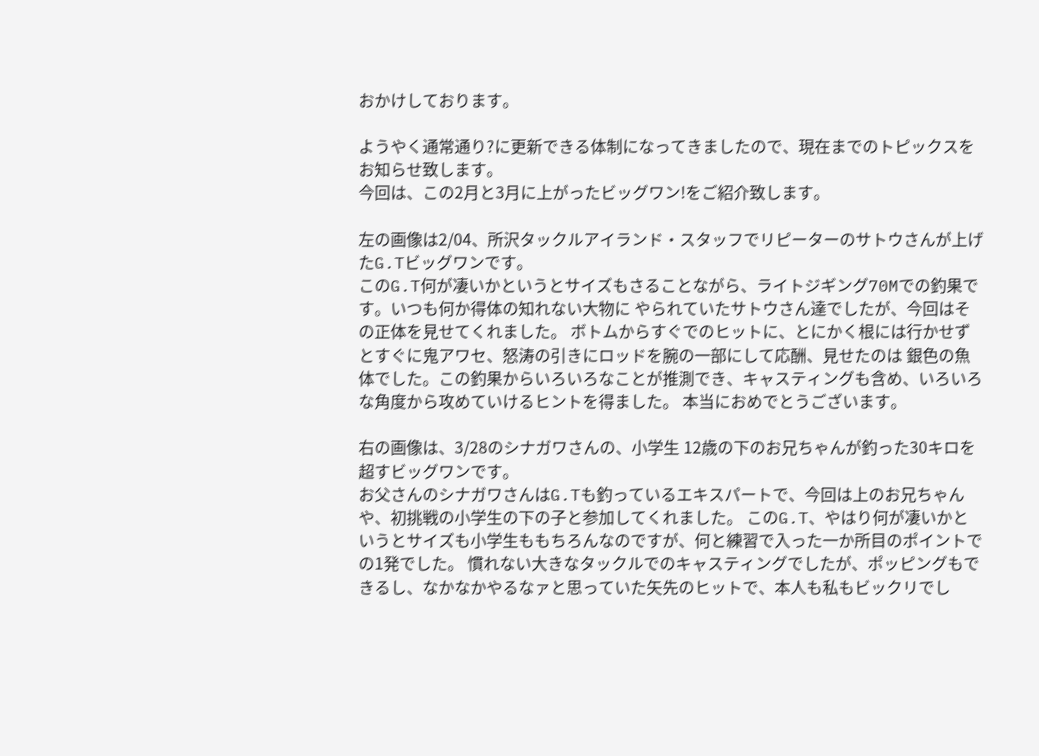おかけしております。

ようやく通常通り?に更新できる体制になってきましたので、現在までのトピックスをお知らせ致します。
今回は、この2月と3月に上がったビッグワン!をご紹介致します。

左の画像は2/04、所沢タックルアイランド・スタッフでリピーターのサトウさんが上げたG.Tビッグワンです。
このG.T何が凄いかというとサイズもさることながら、ライトジギング70Mでの釣果です。いつも何か得体の知れない大物に やられていたサトウさん達でしたが、今回はその正体を見せてくれました。 ボトムからすぐでのヒットに、とにかく根には行かせずとすぐに鬼アワセ、怒涛の引きにロッドを腕の一部にして応酬、見せたのは 銀色の魚体でした。この釣果からいろいろなことが推測でき、キャスティングも含め、いろいろな角度から攻めていけるヒントを得ました。 本当におめでとうございます。

右の画像は、3/28のシナガワさんの、小学生 12歳の下のお兄ちゃんが釣った30キロを超すビッグワンです。
お父さんのシナガワさんはG.Tも釣っているエキスパートで、今回は上のお兄ちゃんや、初挑戦の小学生の下の子と参加してくれました。 このG.T、やはり何が凄いかというとサイズも小学生ももちろんなのですが、何と練習で入った一か所目のポイントでの1発でした。 慣れない大きなタックルでのキャスティングでしたが、ポッピングもできるし、なかなかやるなァと思っていた矢先のヒットで、本人も私もビックリでし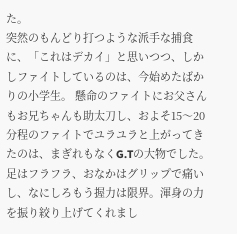た。
突然のもんどり打つような派手な捕食に、「これはデカイ」と思いつつ、しかしファイトしているのは、今始めたばかりの小学生。 懸命のファイトにお父さんもお兄ちゃんも助太刀し、およそ15〜20分程のファイトでユラユラと上がってきたのは、まぎれもなくG.Tの大物でした。 足はフラフラ、おなかはグリップで痛いし、なにしろもう握力は限界。渾身の力を振り絞り上げてくれまし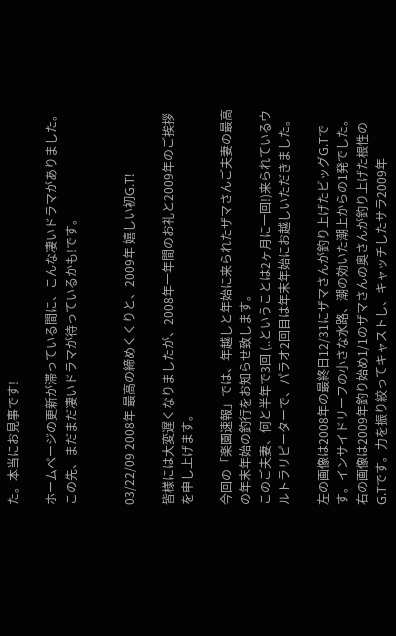た。本当にお見事です!

ホームページの更新が滞っている間に、こんな凄いドラマがありました。
この先、まだまだ凄いドラマが待っているかも!です。


03/22/09 2008年 最高の締めくくりと、2009年 嬉しい初G.T!

皆様には大変遅くなりましたが、2008年一年間のお礼と2009年のご挨拶を申し上げます。

今回の「楽園速報」では、年越しと年始に来られたザマさんご夫妻の最高の年末年始の釣行をお知らせ致します。
このご夫妻、何と半年で3回 (..ということは2ヶ月に一回!)来られているウルトラリピーターで、パラオ2回目は年末年始にお越しいただきました。

左の画像は2008年の最終日12/31にザマさんが釣り上げたビッグG.Tです。インサイドリーフの小さな水路、潮の効いた潮上からの1発でした。
右の画像は2009年釣り始め1/1のザマさんの奥さんが釣り上げた根性のG.Tです。力を振り絞ってキャストし、キャッチしたサラ2009年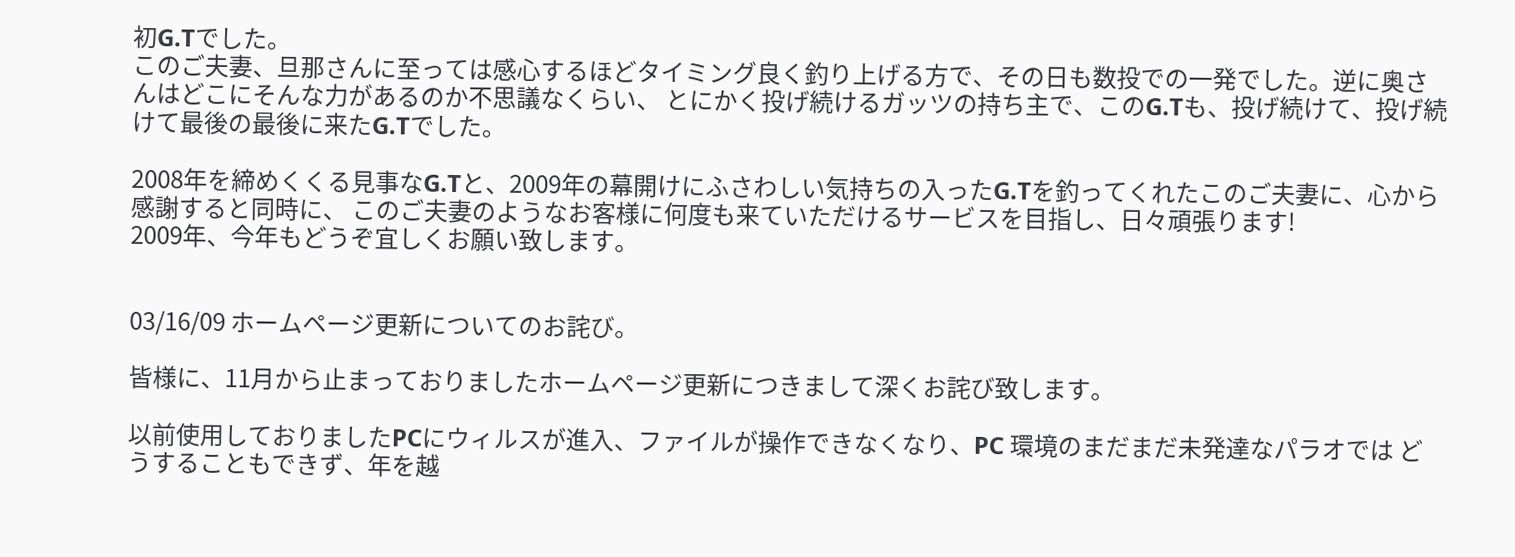初G.Tでした。
このご夫妻、旦那さんに至っては感心するほどタイミング良く釣り上げる方で、その日も数投での一発でした。逆に奥さんはどこにそんな力があるのか不思議なくらい、 とにかく投げ続けるガッツの持ち主で、このG.Tも、投げ続けて、投げ続けて最後の最後に来たG.Tでした。

2008年を締めくくる見事なG.Tと、2009年の幕開けにふさわしい気持ちの入ったG.Tを釣ってくれたこのご夫妻に、心から感謝すると同時に、 このご夫妻のようなお客様に何度も来ていただけるサービスを目指し、日々頑張ります!
2009年、今年もどうぞ宜しくお願い致します。


03/16/09 ホームページ更新についてのお詫び。

皆様に、11月から止まっておりましたホームページ更新につきまして深くお詫び致します。

以前使用しておりましたPCにウィルスが進入、ファイルが操作できなくなり、PC 環境のまだまだ未発達なパラオでは どうすることもできず、年を越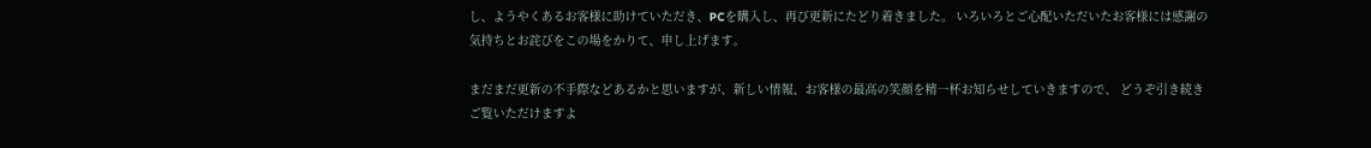し、ようやくあるお客様に助けていただき、PCを購入し、再び更新にたどり着きました。 いろいろとご心配いただいたお客様には感謝の気持ちとお詫びをこの場をかりて、申し上げます。

まだまだ更新の不手際などあるかと思いますが、新しい情報、お客様の最高の笑顔を精一杯お知らせしていきますので、 どうぞ引き続きご覧いただけますよ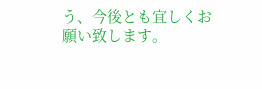う、今後とも宜しくお願い致します。